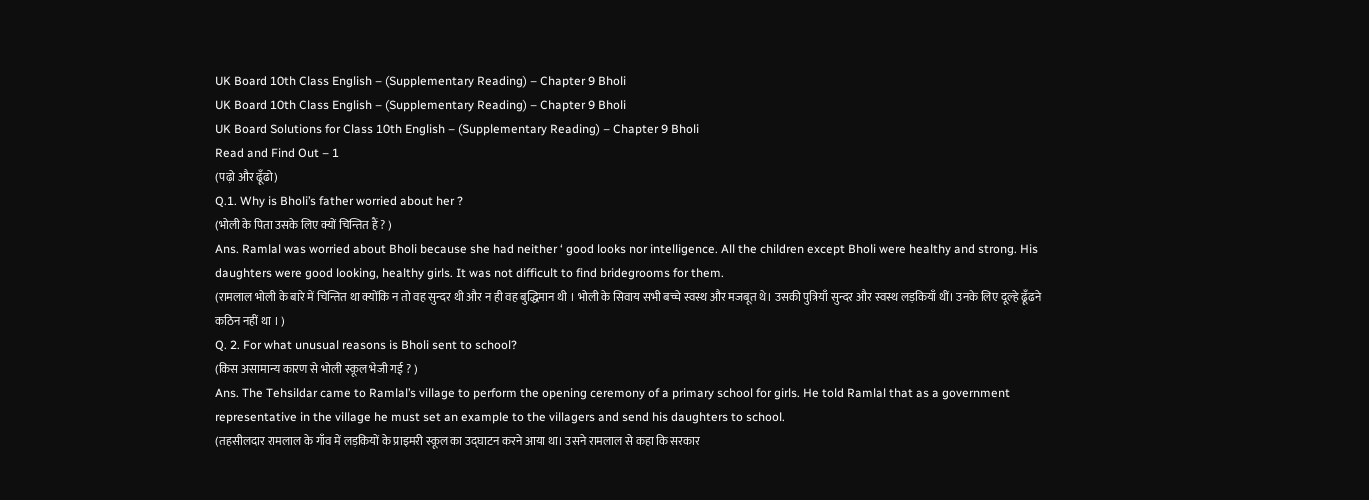UK Board 10th Class English – (Supplementary Reading) – Chapter 9 Bholi
UK Board 10th Class English – (Supplementary Reading) – Chapter 9 Bholi
UK Board Solutions for Class 10th English – (Supplementary Reading) – Chapter 9 Bholi
Read and Find Out – 1
(पढ़ो और ढूँढो)
Q.1. Why is Bholi’s father worried about her ?
(भोली के पिता उसके लिए क्यों चिन्तित हैं ? )
Ans. Ramlal was worried about Bholi because she had neither ‘ good looks nor intelligence. All the children except Bholi were healthy and strong. His daughters were good looking, healthy girls. It was not difficult to find bridegrooms for them.
(रामलाल भोली के बारे में चिन्तित था क्योंकि न तो वह सुन्दर थी और न ही वह बुद्धिमान थी । भोली के सिवाय सभी बच्चे स्वस्थ और मजबूत थे। उसकी पुत्रियाँ सुन्दर और स्वस्थ लड़कियाँ थीं। उनके लिए दूल्हे ढूँढने कठिन नहीं था । )
Q. 2. For what unusual reasons is Bholi sent to school?
(किस असामान्य कारण से भोली स्कूल भेजी गई ? )
Ans. The Tehsildar came to Ramlal’s village to perform the opening ceremony of a primary school for girls. He told Ramlal that as a government representative in the village he must set an example to the villagers and send his daughters to school.
(तहसीलदार रामलाल के गाँव में लड़कियों के प्राइमरी स्कूल का उद्घाटन करने आया था। उसने रामलाल से कहा कि सरकार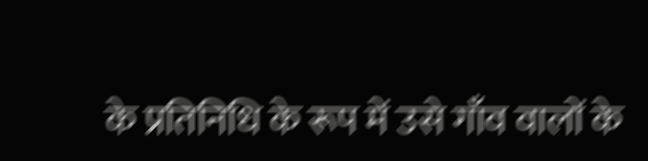के प्रतिनिधि के रूप में उसे गाँव वालों के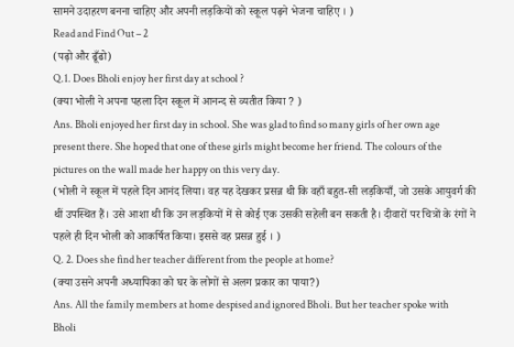सामने उदाहरण बनना चाहिए और अपनी लड़कियों को स्कूल पढ़ने भेजना चाहिए । )
Read and Find Out – 2
(पढ़ो और ढूँढो)
Q.1. Does Bholi enjoy her first day at school ?
(क्या भोली ने अपना पहला दिन स्कूल में आनन्द से व्यतीत किया ? )
Ans. Bholi enjoyed her first day in school. She was glad to find so many girls of her own age present there. She hoped that one of these girls might become her friend. The colours of the pictures on the wall made her happy on this very day.
(भोली ने स्कूल में पहले दिन आनंद लिया। वह यह देखकर प्रसन्न थी कि वहाँ बहुत-सी लड़कियाँ, जो उसके आयुवर्ग की थीं उपस्थित हैं। उसे आशा थी कि उन लड़कियों में से कोई एक उसकी सहेली बन सकती है। दीवारों पर चित्रों के रंगों ने पहले ही दिन भोली को आकर्षित किया। इससे वह प्रसन्न हुई । )
Q. 2. Does she find her teacher different from the people at home?
(क्या उसने अपनी अध्यापिका को घर के लोगों से अलग प्रकार का पाया?)
Ans. All the family members at home despised and ignored Bholi. But her teacher spoke with Bholi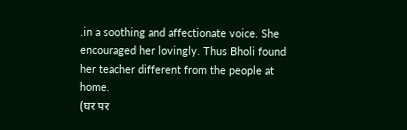.in a soothing and affectionate voice. She encouraged her lovingly. Thus Bholi found her teacher different from the people at home.
(घर पर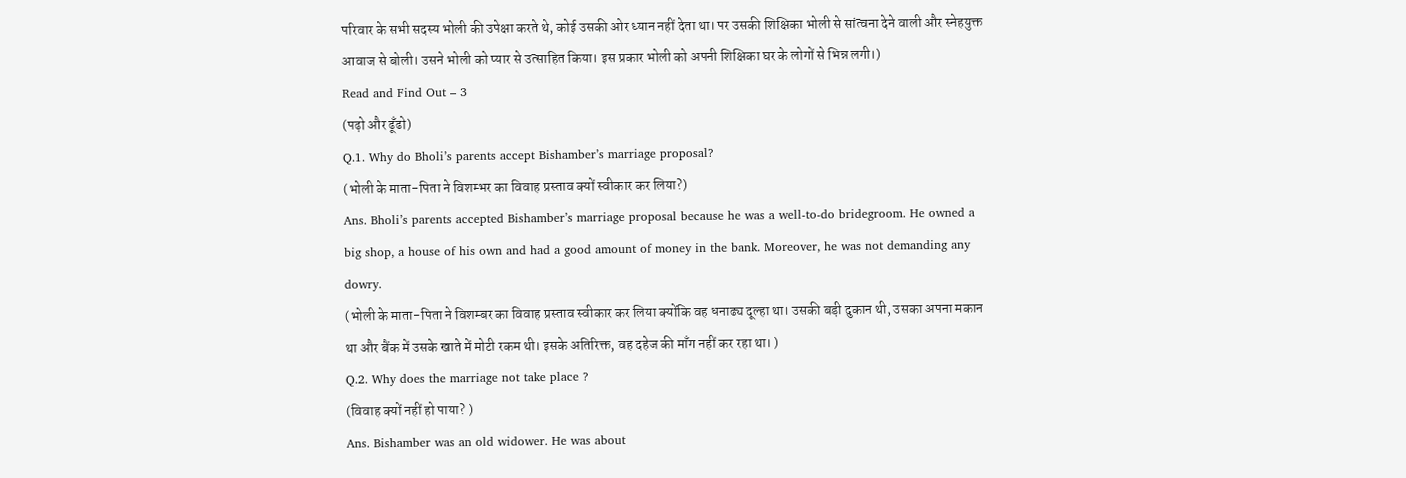परिवार के सभी सदस्य भोली की उपेक्षा करते थे, कोई उसकी ओर ध्यान नहीं देता था। पर उसकी शिक्षिका भोली से सांत्वना देने वाली और स्नेहयुक्त आवाज से बोली। उसने भोली को प्यार से उत्साहित किया। इस प्रकार भोली को अपनी शिक्षिका घर के लोगों से भिन्न लगी।)
Read and Find Out – 3
(पढ़ो और ढूँढो)
Q.1. Why do Bholi’s parents accept Bishamber’s marriage proposal?
(भोली के माता-पिता ने विशम्भर का विवाह प्रस्ताव क्यों स्वीकार कर लिया?)
Ans. Bholi’s parents accepted Bishamber’s marriage proposal because he was a well-to-do bridegroom. He owned a big shop, a house of his own and had a good amount of money in the bank. Moreover, he was not demanding any dowry.
(भोली के माता-पिता ने विशम्बर का विवाह प्रस्ताव स्वीकार कर लिया क्योंकि वह धनाढ्य दूल्हा था। उसकी बड़ी दुकान थी, उसका अपना मकान था और बैंक में उसके खाते में मोटी रकम थी। इसके अतिरिक्त, वह दहेज की माँग नहीं कर रहा था। )
Q.2. Why does the marriage not take place ?
(विवाह क्यों नहीं हो पाया? )
Ans. Bishamber was an old widower. He was about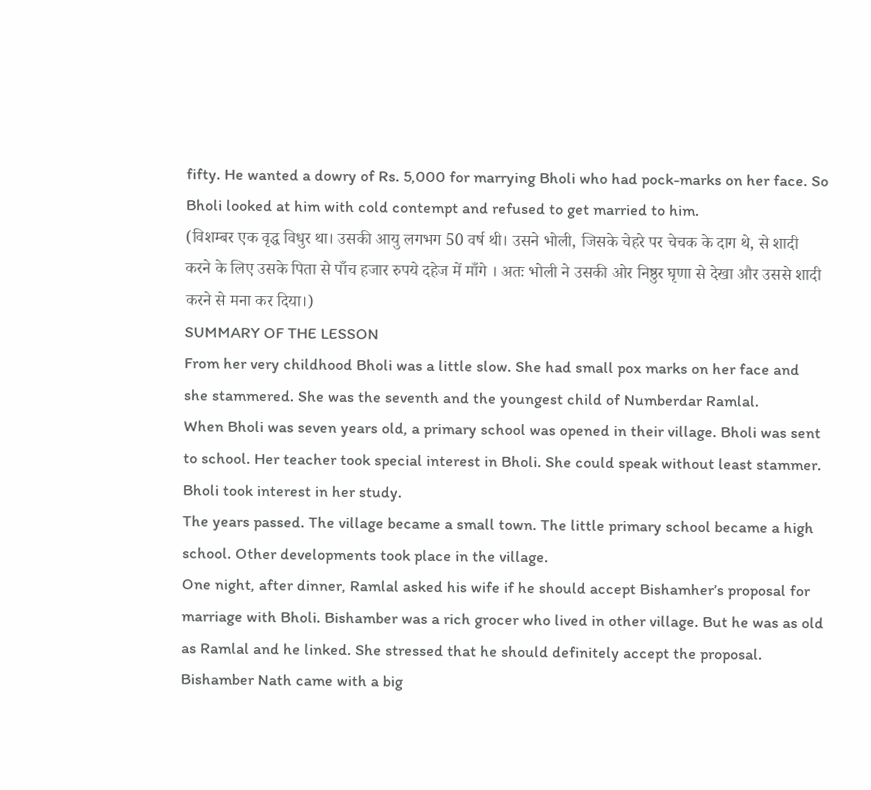fifty. He wanted a dowry of Rs. 5,000 for marrying Bholi who had pock-marks on her face. So Bholi looked at him with cold contempt and refused to get married to him.
(विशम्बर एक वृद्ध विधुर था। उसकी आयु लगभग 50 वर्ष थी। उसने भोली, जिसके चेहरे पर चेचक के दाग थे, से शादी करने के लिए उसके पिता से पाँच हजार रुपये दहेज में माँगे । अतः भोली ने उसकी ओर निष्ठुर घृणा से देखा और उससे शादी करने से मना कर दिया।)
SUMMARY OF THE LESSON
From her very childhood Bholi was a little slow. She had small pox marks on her face and she stammered. She was the seventh and the youngest child of Numberdar Ramlal.
When Bholi was seven years old, a primary school was opened in their village. Bholi was sent to school. Her teacher took special interest in Bholi. She could speak without least stammer. Bholi took interest in her study.
The years passed. The village became a small town. The little primary school became a high school. Other developments took place in the village.
One night, after dinner, Ramlal asked his wife if he should accept Bishamher’s proposal for marriage with Bholi. Bishamber was a rich grocer who lived in other village. But he was as old as Ramlal and he linked. She stressed that he should definitely accept the proposal.
Bishamber Nath came with a big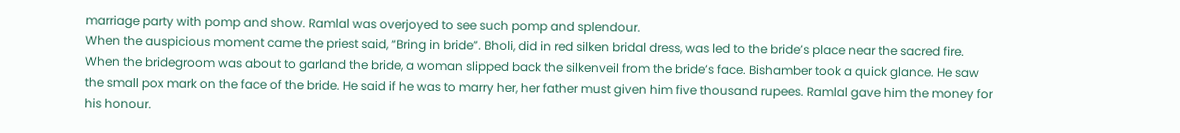marriage party with pomp and show. Ramlal was overjoyed to see such pomp and splendour.
When the auspicious moment came the priest said, “Bring in bride”. Bholi, did in red silken bridal dress, was led to the bride’s place near the sacred fire. When the bridegroom was about to garland the bride, a woman slipped back the silkenveil from the bride’s face. Bishamber took a quick glance. He saw the small pox mark on the face of the bride. He said if he was to marry her, her father must given him five thousand rupees. Ramlal gave him the money for his honour.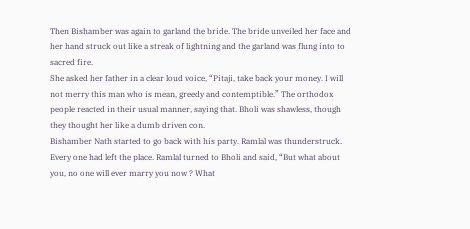Then Bishamber was again to garland the bride. The bride unveiled her face and her hand struck out like a streak of lightning and the garland was flung into to sacred fire.
She asked her father in a clear loud voice, “Pitaji, take back your money. I will not merry this man who is mean, greedy and contemptible.” The orthodox people reacted in their usual manner, saying that. Bholi was shawless, though they thought her like a dumb driven con.
Bishamber Nath started to go back with his party. Ramlal was thunderstruck. Every one had left the place. Ramlal turned to Bholi and said, “But what about you, no one will ever marry you now ? What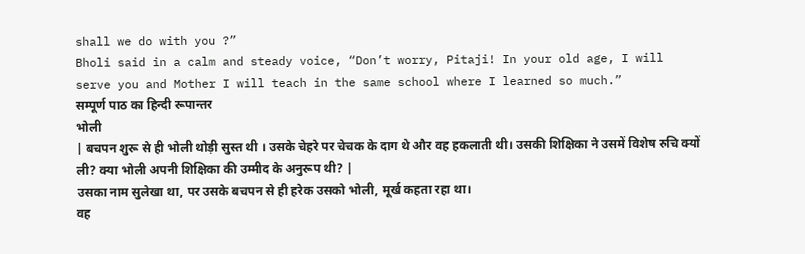shall we do with you ?”
Bholi said in a calm and steady voice, “Don’t worry, Pitaji! In your old age, I will serve you and Mother I will teach in the same school where I learned so much.”
सम्पूर्ण पाठ का हिन्दी रूपान्तर
भोली
| बचपन शुरू से ही भोली थोड़ी सुस्त थी । उसके चेहरे पर चेचक के दाग थे और वह हकलाती थी। उसकी शिक्षिका ने उसमें विशेष रुचि क्यों ली? क्या भोली अपनी शिक्षिका की उम्मीद के अनुरूप थी? |
उसका नाम सुलेखा था, पर उसके बचपन से ही हरेक उसको भोली, मूर्ख कहता रहा था।
वह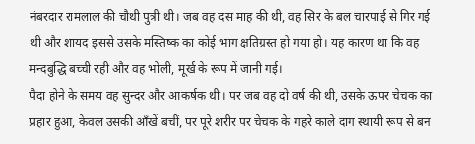नंबरदार रामलाल की चौथी पुत्री थी। जब वह दस माह की थी, वह सिर के बल चारपाई से गिर गई थी और शायद इससे उसके मस्तिष्क का कोई भाग क्षतिग्रस्त हो गया हो। यह कारण था कि वह मन्दबुद्धि बच्ची रही और वह भोली, मूर्ख के रूप में जानी गई।
पैदा होने के समय वह सुन्दर और आकर्षक थी। पर जब वह दो वर्ष की थी, उसके ऊपर चेचक का प्रहार हुआ, केवल उसकी आँखें बचीं, पर पूरे शरीर पर चेचक के गहरे काले दाग स्थायी रूप से बन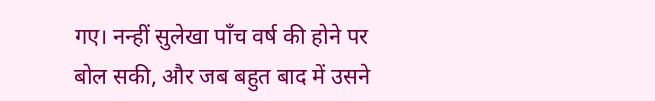गए। नन्हीं सुलेखा पाँच वर्ष की होने पर बोल सकी, और जब बहुत बाद में उसने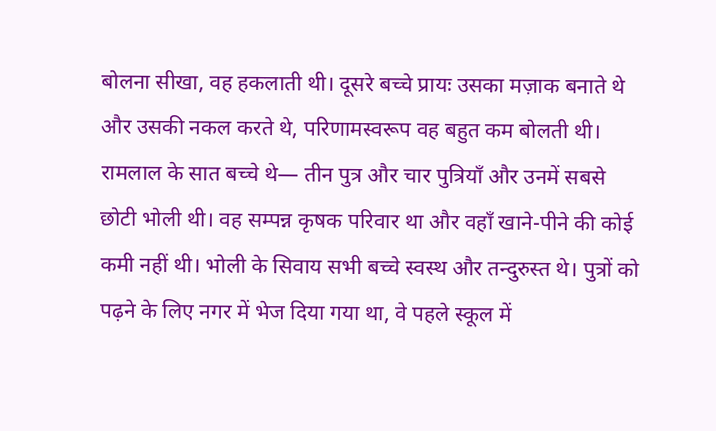बोलना सीखा, वह हकलाती थी। दूसरे बच्चे प्रायः उसका मज़ाक बनाते थे और उसकी नकल करते थे, परिणामस्वरूप वह बहुत कम बोलती थी।
रामलाल के सात बच्चे थे— तीन पुत्र और चार पुत्रियाँ और उनमें सबसे छोटी भोली थी। वह सम्पन्न कृषक परिवार था और वहाँ खाने-पीने की कोई कमी नहीं थी। भोली के सिवाय सभी बच्चे स्वस्थ और तन्दुरुस्त थे। पुत्रों को पढ़ने के लिए नगर में भेज दिया गया था, वे पहले स्कूल में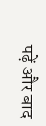पढ़ें और बाद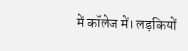में कॉलेज में। लड़कियों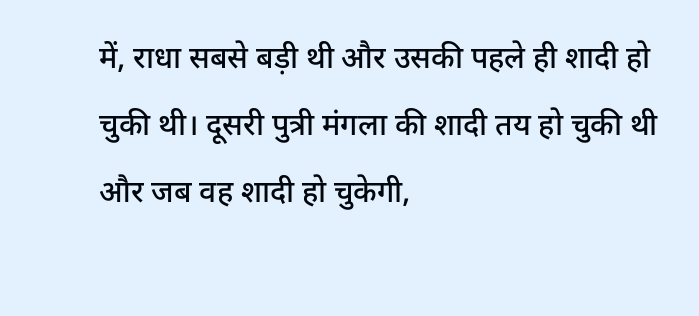में, राधा सबसे बड़ी थी और उसकी पहले ही शादी हो चुकी थी। दूसरी पुत्री मंगला की शादी तय हो चुकी थी और जब वह शादी हो चुकेगी,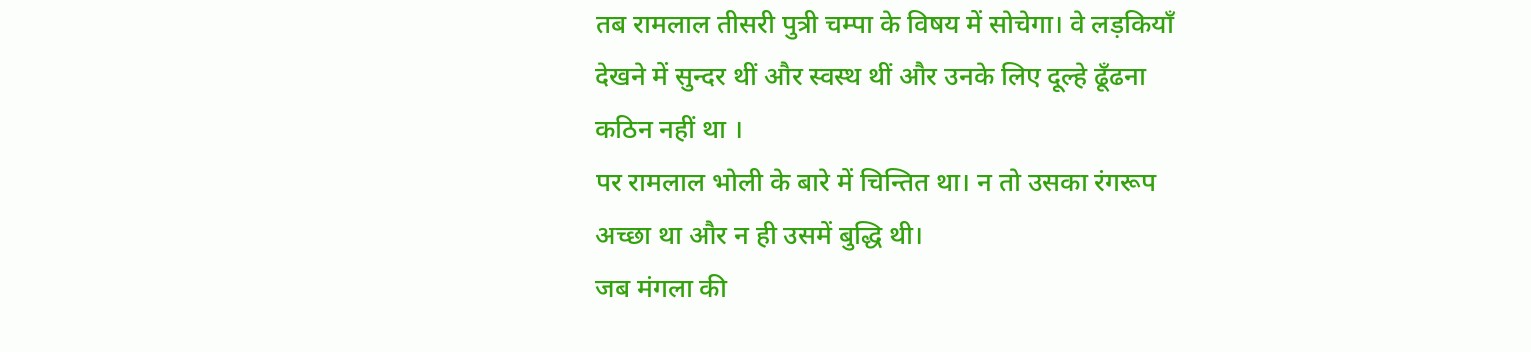तब रामलाल तीसरी पुत्री चम्पा के विषय में सोचेगा। वे लड़कियाँ देखने में सुन्दर थीं और स्वस्थ थीं और उनके लिए दूल्हे ढूँढना कठिन नहीं था ।
पर रामलाल भोली के बारे में चिन्तित था। न तो उसका रंगरूप अच्छा था और न ही उसमें बुद्धि थी।
जब मंगला की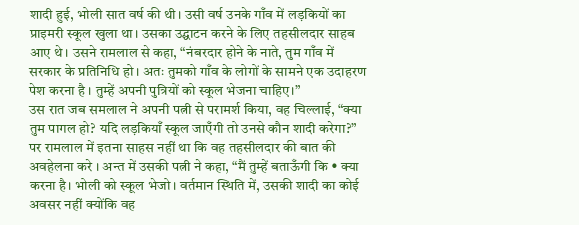शादी हुई, भोली सात वर्ष की थी। उसी वर्ष उनके गाँव में लड़कियों का प्राइमरी स्कूल खुला था। उसका उद्घाटन करने के लिए तहसीलदार साहब आए थे। उसने रामलाल से कहा, “नंबरदार होने के नाते, तुम गाँव में सरकार के प्रतिनिधि हो । अतः तुमको गाँव के लोगों के सामने एक उदाहरण पेश करना है । तुम्हें अपनी पुत्रियों को स्कूल भेजना चाहिए।”
उस रात जब समलाल ने अपनी पत्नी से परामर्श किया, वह चिल्लाई, “क्या तुम पागल हो? यदि लड़कियाँ स्कूल जाएँगी तो उनसे कौन शादी करेगा?”
पर रामलाल में इतना साहस नहीं था कि वह तहसीलदार की बात की अवहेलना करे । अन्त में उसकी पत्नी ने कहा, “मैं तुम्हें बताऊँगी कि • क्या करना है। भोली को स्कूल भेजो। वर्तमान स्थिति में, उसकी शादी का कोई अवसर नहीं क्योंकि वह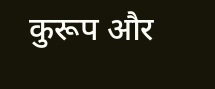कुरूप और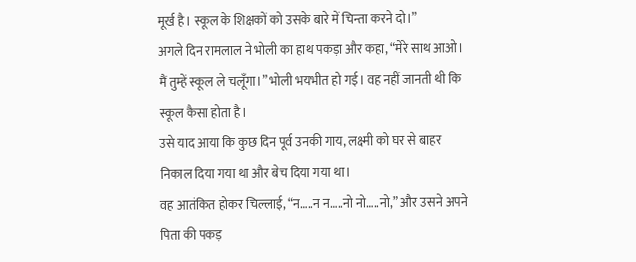मूर्ख है। स्कूल के शिक्षकों को उसके बारे में चिन्ता करने दो।”
अगले दिन रामलाल ने भोली का हाथ पकड़ा और कहा, “मेरे साथ आओ। मैं तुम्हें स्कूल ले चलूँगा।” भोली भयभीत हो गई। वह नहीं जानती थी कि स्कूल कैसा होता है।
उसे याद आया कि कुछ दिन पूर्व उनकी गाय, लक्ष्मी को घर से बाहर निकाल दिया गया था और बेच दिया गया था।
वह आतंकित होकर चिल्लाई, “न…..न न…..नो नो…..नो,” और उसने अपने पिता की पकड़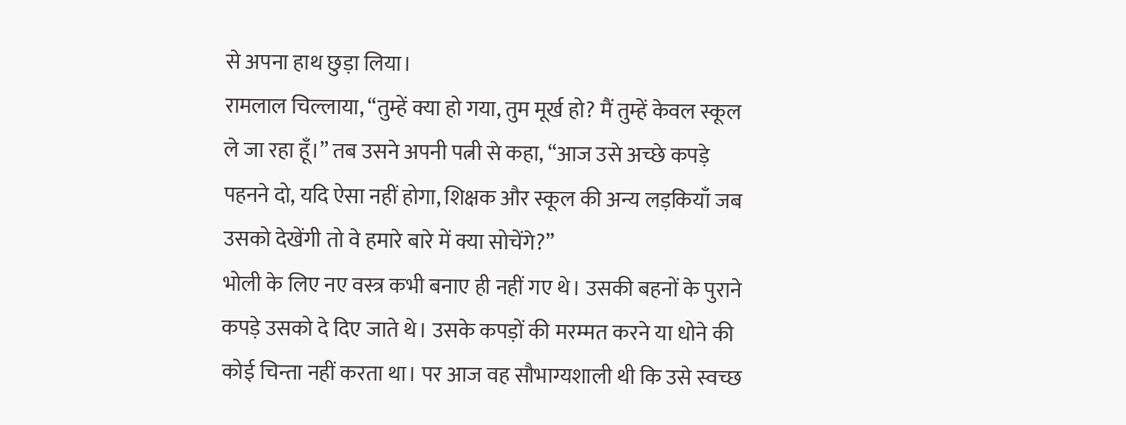से अपना हाथ छुड़ा लिया।
रामलाल चिल्लाया, “तुम्हें क्या हो गया, तुम मूर्ख हो? मैं तुम्हें केवल स्कूल ले जा रहा हूँ।” तब उसने अपनी पत्नी से कहा, “आज उसे अच्छे कपड़े पहनने दो, यदि ऐसा नहीं होगा, शिक्षक और स्कूल की अन्य लड़कियाँ जब उसको देखेंगी तो वे हमारे बारे में क्या सोचेंगे?”
भोली के लिए नए वस्त्र कभी बनाए ही नहीं गए थे। उसकी बहनों के पुराने कपड़े उसको दे दिए जाते थे। उसके कपड़ों की मरम्मत करने या धोने की कोई चिन्ता नहीं करता था। पर आज वह सौभाग्यशाली थी कि उसे स्वच्छ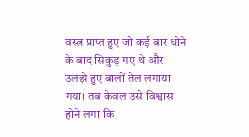वस्त्र प्राप्त हुए जो कई बार धोने के बाद सिकुड़ गए थे और उलझे हुए बालों तेल लगाया गया। तब केवल उसे विश्वास होने लगा कि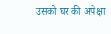उसको घर की अपेक्षा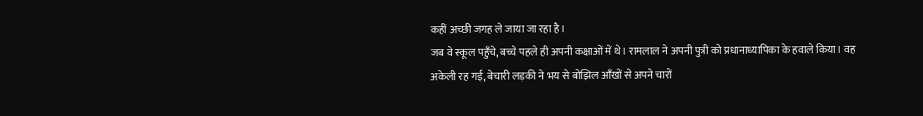कहीं अच्छी जगह ले जाया जा रहा है।
जब वे स्कूल पहुँचे, बच्चे पहले ही अपनी कक्षाओं में थे। रामलाल ने अपनी पुत्री को प्रधानाध्यापिका के हवाले किया। वह अकेली रह गई, बेचारी लड़की ने भय से बोझिल आँखों से अपने चारों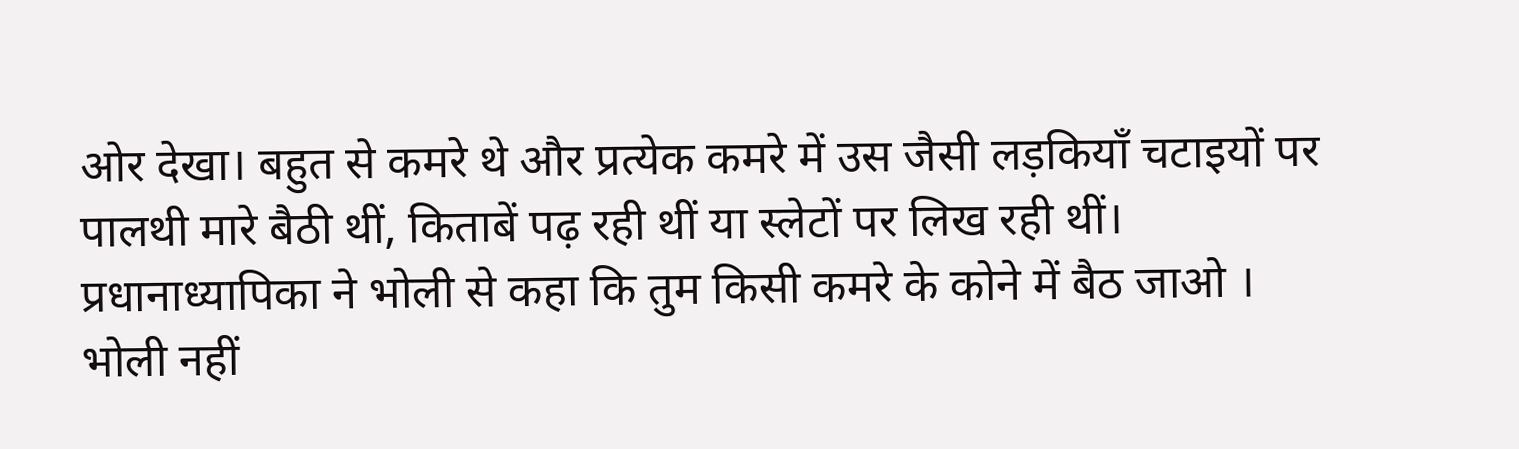ओर देखा। बहुत से कमरे थे और प्रत्येक कमरे में उस जैसी लड़कियाँ चटाइयों पर पालथी मारे बैठी थीं, किताबें पढ़ रही थीं या स्लेटों पर लिख रही थीं। प्रधानाध्यापिका ने भोली से कहा कि तुम किसी कमरे के कोने में बैठ जाओ ।
भोली नहीं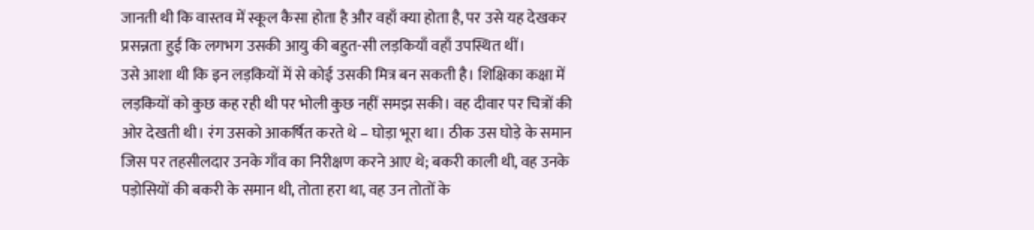जानती थी कि वास्तव में स्कूल कैसा होता है और वहाँ क्या होता है, पर उसे यह देखकर प्रसन्नता हुई कि लगभग उसकी आयु की बहुत-सी लड़कियाँ वहाँ उपस्थित थीं।
उसे आशा थी कि इन लड़कियों में से कोई उसकी मित्र बन सकती है। शिक्षिका कक्षा में लड़कियों को कुछ कह रही थी पर भोली कुछ नहीं समझ सकी। वह दीवार पर चित्रों की ओर देखती थी। रंग उसको आकर्षित करते थे – घोड़ा भूरा था। ठीक उस घोड़े के समान जिस पर तहसीलदार उनके गाँव का निरीक्षण करने आए थे; बकरी काली थी, वह उनके पड़ोसियों की बकरी के समान थी, तोता हरा था, वह उन तोतों के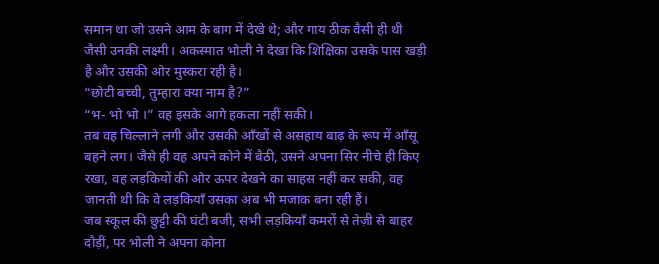समान था जो उसने आम के बाग में देखे थे; और गाय ठीक वैसी ही थी जैसी उनकी लक्ष्मी। अकस्मात भोली ने देखा कि शिक्षिका उसके पास खड़ी है और उसकी ओर मुस्करा रही है।
“छोटी बच्ची, तुम्हारा क्या नाम है?”
“भ- भो भो ।” वह इसके आगे हकला नहीं सकी।
तब वह चिल्लाने लगी और उसकी आँखों से असहाय बाढ़ के रूप में आँसू बहने लग। जैसे ही वह अपने कोने में बैठी, उसने अपना सिर नीचे ही किए रखा, वह लड़कियों की ओर ऊपर देखने का साहस नहीं कर सकी, वह जानती थी कि वे लड़कियाँ उसका अब भी मजाक बना रही हैं।
जब स्कूल की छुट्टी की घंटी बजी, सभी लड़कियाँ कमरों से तेज़ी से बाहर दौड़ीं, पर भोली ने अपना कोना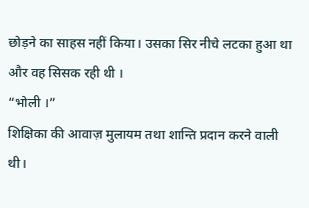छोड़ने का साहस नहीं किया। उसका सिर नीचे लटका हुआ था और वह सिसक रही थी ।
“भोली ।”
शिक्षिका की आवाज़ मुलायम तथा शान्ति प्रदान करने वाली थी।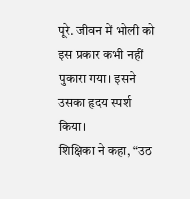पूरे. जीवन में भोली को इस प्रकार कभी नहीं पुकारा गया। इसने उसका हृदय स्पर्श किया।
शिक्षिका ने कहा, “उठ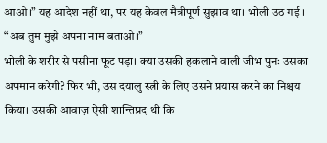आओ।” यह आदेश नहीं था, पर यह केवल मैत्रीपूर्ण सुझाव था। भोली उठ गई ।
“अब तुम मुझे अपना नाम बताओ।”
भोली के शरीर से पसीना फूट पड़ा। क्या उसकी हकलाने वाली जीभ पुनः उसका अपमान करेगी? फिर भी, उस दयालु स्त्री के लिए उसने प्रयास करने का निश्चय किया। उसकी आवाज़ ऐसी शान्तिप्रद थी कि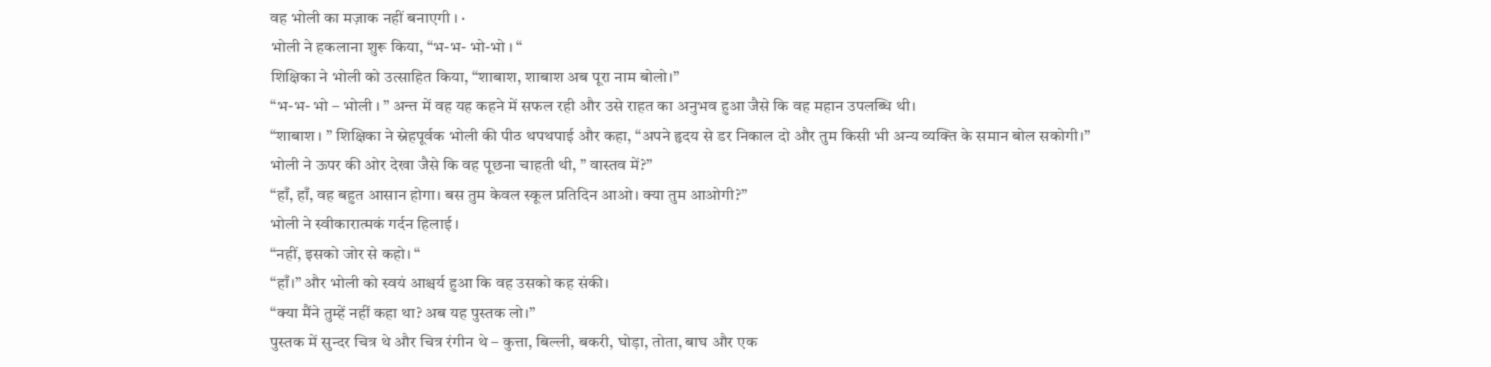वह भोली का मज़ाक नहीं बनाएगी । ·
भोली ने हकलाना शुरू किया, “भ-भ- भो-भो । “
शिक्षिका ने भोली को उत्साहित किया, “शाबाश, शाबाश अब पूरा नाम बोलो।”
“भ-भ- भो – भोली । ” अन्त में वह यह कहने में सफल रही और उसे राहत का अनुभव हुआ जैसे कि वह महान उपलब्धि थी।
“शाबाश । ” शिक्षिका ने स्नेहपूर्वक भोली की पीठ थपथपाई और कहा, “अपने हृदय से डर निकाल दो और तुम किसी भी अन्य व्यक्ति के समान बोल सकोगी।”
भोली ने ऊपर की ओर देखा जैसे कि वह पूछना चाहती थी, ” वास्तव में?”
“हाँ, हाँ, वह बहुत आसान होगा। बस तुम केवल स्कूल प्रतिदिन आओ। क्या तुम आओगी?”
भोली ने स्वीकारात्मकं गर्दन हिलाई ।
“नहीं, इसको जोर से कहो। “
“हाँ।” और भोली को स्वयं आश्चर्य हुआ कि वह उसको कह संकी।
“क्या मैंने तुम्हें नहीं कहा था? अब यह पुस्तक लो।”
पुस्तक में सुन्दर चित्र थे और चित्र रंगीन थे – कुत्ता, बिल्ली, बकरी, घोड़ा, तोता, बाघ और एक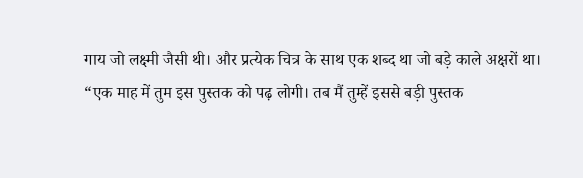गाय जो लक्ष्मी जैसी थी। और प्रत्येक चित्र के साथ एक शब्द था जो बड़े काले अक्षरों था।
“एक माह में तुम इस पुस्तक को पढ़ लोगी। तब मैं तुम्हें इससे बड़ी पुस्तक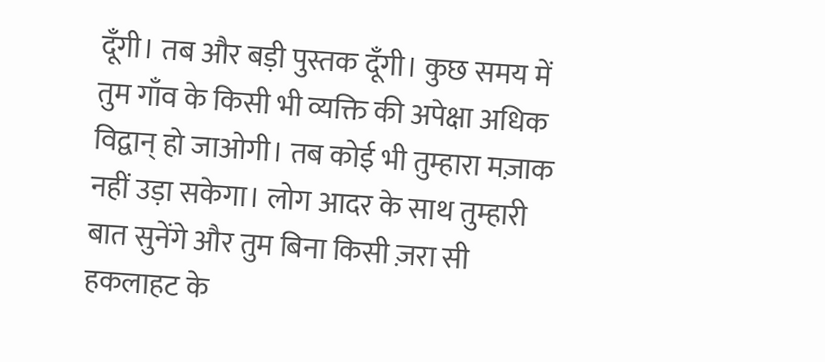दूँगी। तब और बड़ी पुस्तक दूँगी। कुछ समय में तुम गाँव के किसी भी व्यक्ति की अपेक्षा अधिक विद्वान् हो जाओगी। तब कोई भी तुम्हारा मज़ाक नहीं उड़ा सकेगा। लोग आदर के साथ तुम्हारी बात सुनेंगे और तुम बिना किसी ज़रा सी हकलाहट के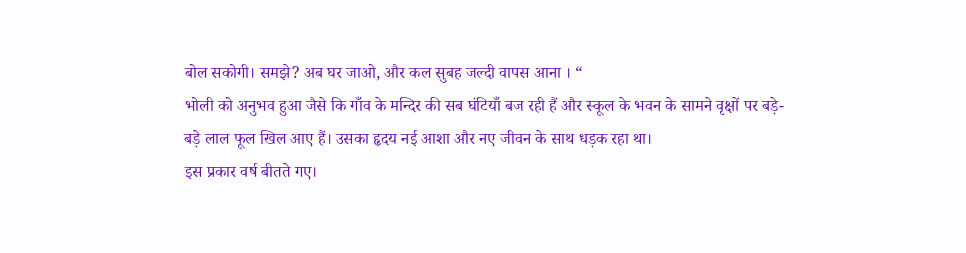बोल सकोगी। समझे? अब घर जाओ, और कल सुबह जल्दी वापस आना । “
भोली को अनुभव हुआ जैसे कि गाँव के मन्दिर की सब घंटियाँ बज रही हैं और स्कूल के भवन के सामने वृक्षों पर बड़े-बड़े लाल फूल खिल आए हैं। उसका हृदय नई आशा और नए जीवन के साथ धड़क रहा था।
इस प्रकार वर्ष बीतते गए।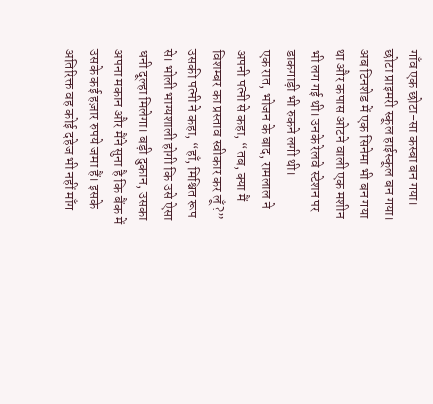गाँव एक छोटा-सा कस्बा बन गया। छोटा प्राइमरी स्कूल हाईस्कूल बन गया। अब टिनशेड में एक सिनेमा भी बन गया था और कपास ओटने वाली एक मशीन भी लग गई थी। उनके रेलवे स्टेशन पर डाकगाड़ी भी रुकने लगी थी।
एक रात, भोजन के बाद, रामलाल ने अपनी पत्नी से कहा, “तब, क्या मैं विशम्बर का प्रस्ताव स्वीकार कर लूँ?”
उसकी पत्नी ने कहा, “हाँ, मिश्चित रूप से। भोली भाग्यशाली होगी कि उसे ऐसा धनी दूल्हा मिलेगा। बड़ी दुकान, उसका अपना मकान और मैंने सुना है कि बैंक में उसके कई हज़ार रुपये जमा हैं। इसके अतिरिक्त वह कोई दहेज भी नहीं माँग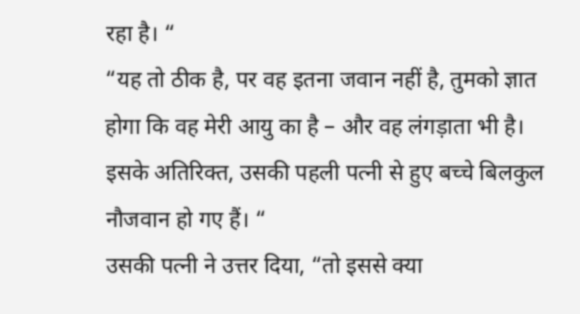रहा है। “
“यह तो ठीक है, पर वह इतना जवान नहीं है, तुमको ज्ञात होगा कि वह मेरी आयु का है – और वह लंगड़ाता भी है। इसके अतिरिक्त, उसकी पहली पत्नी से हुए बच्चे बिलकुल नौजवान हो गए हैं। “
उसकी पत्नी ने उत्तर दिया, “तो इससे क्या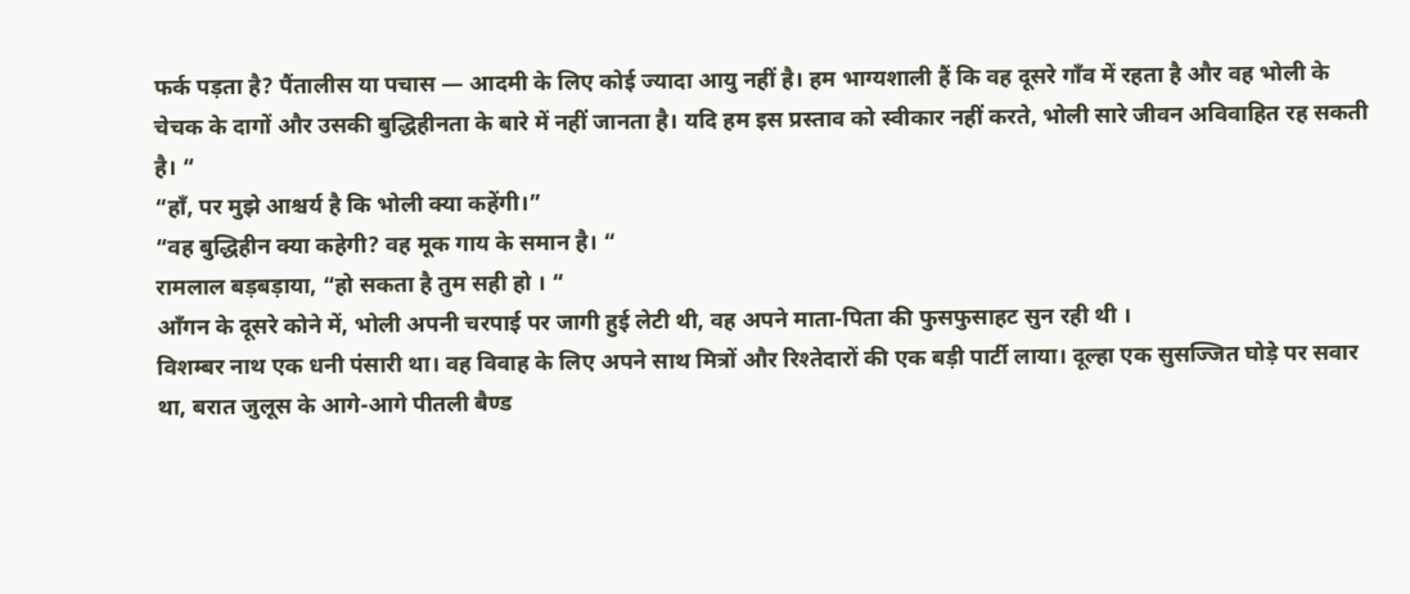फर्क पड़ता है? पैंतालीस या पचास — आदमी के लिए कोई ज्यादा आयु नहीं है। हम भाग्यशाली हैं कि वह दूसरे गाँव में रहता है और वह भोली के चेचक के दागों और उसकी बुद्धिहीनता के बारे में नहीं जानता है। यदि हम इस प्रस्ताव को स्वीकार नहीं करते, भोली सारे जीवन अविवाहित रह सकती है। “
“हाँ, पर मुझे आश्चर्य है कि भोली क्या कहेंगी।”
“वह बुद्धिहीन क्या कहेगी? वह मूक गाय के समान है। “
रामलाल बड़बड़ाया, “हो सकता है तुम सही हो । “
आँगन के दूसरे कोने में, भोली अपनी चरपाई पर जागी हुई लेटी थी, वह अपने माता-पिता की फुसफुसाहट सुन रही थी ।
विशम्बर नाथ एक धनी पंसारी था। वह विवाह के लिए अपने साथ मित्रों और रिश्तेदारों की एक बड़ी पार्टी लाया। दूल्हा एक सुसज्जित घोड़े पर सवार था, बरात जुलूस के आगे-आगे पीतली बैण्ड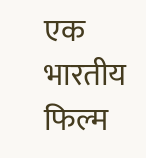एक भारतीय फिल्म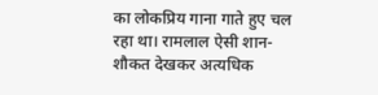का लोकप्रिय गाना गाते हुए चल रहा था। रामलाल ऐसी शान-शौकत देखकर अत्यधिक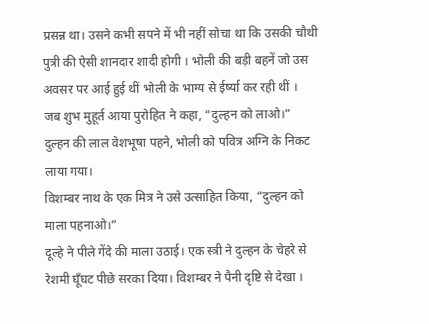प्रसन्न था। उसने कभी सपने में भी नहीं सोचा था कि उसकी चौथी पुत्री की ऐसी शानदार शादी होगी । भोली की बड़ी बहनें जो उस अवसर पर आई हुई थीं भोली के भाग्य से ईर्ष्या कर रही थीं ।
जब शुभ मुहूर्त आया पुरोहित ने कहा, “दुल्हन को लाओ।”
दुल्हन की लाल वेशभूषा पहने, भोली को पवित्र अग्नि के निकट लाया गया।
विशम्बर नाथ के एक मित्र ने उसे उत्साहित किया, “दुल्हन को माला पहनाओ।”
दूल्हे ने पीले गेंदे की माला उठाई। एक स्त्री ने दुल्हन के चेहरे से रेशमी घूँघट पीछे सरका दिया। विशम्बर ने पैनी दृष्टि से देखा ।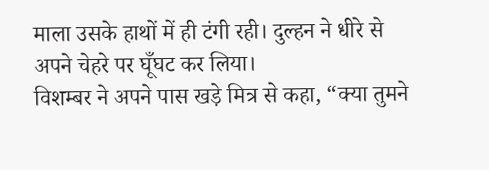माला उसके हाथों में ही टंगी रही। दुल्हन ने धीरे से अपने चेहरे पर घूँघट कर लिया।
विशम्बर ने अपने पास खड़े मित्र से कहा, “क्या तुमने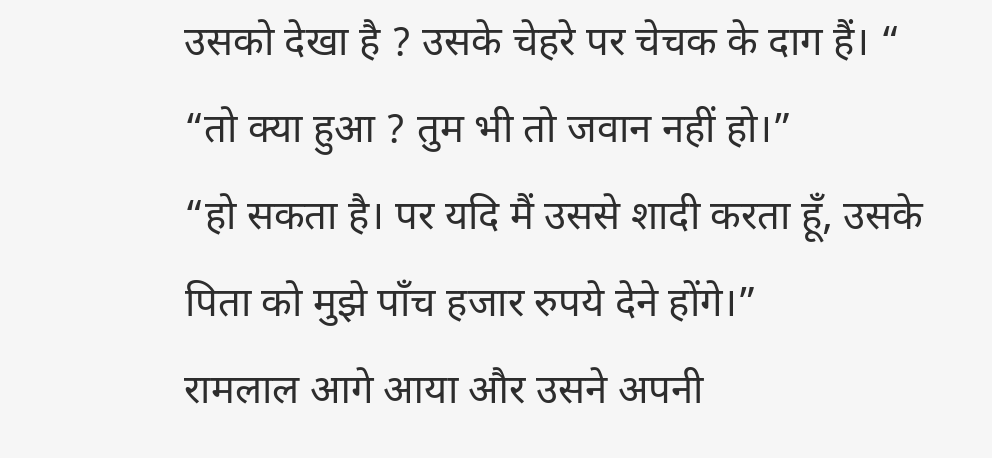उसको देखा है ? उसके चेहरे पर चेचक के दाग हैं। “
“तो क्या हुआ ? तुम भी तो जवान नहीं हो।”
“हो सकता है। पर यदि मैं उससे शादी करता हूँ, उसके पिता को मुझे पाँच हजार रुपये देने होंगे।”
रामलाल आगे आया और उसने अपनी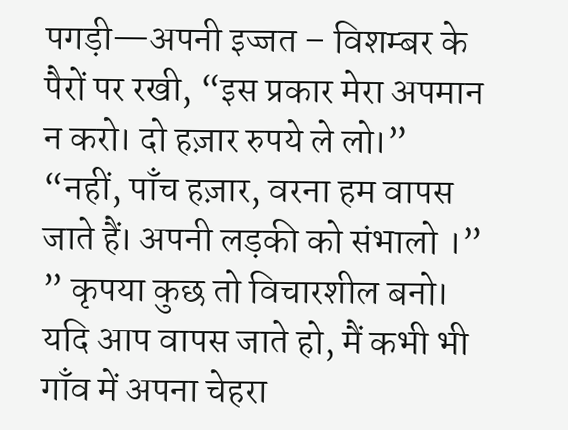पगड़ी—अपनी इज्जत – विशम्बर के पैरों पर रखी, “इस प्रकार मेरा अपमान न करो। दो हज़ार रुपये ले लो।”
“नहीं, पाँच हज़ार, वरना हम वापस जाते हैं। अपनी लड़की को संभालो ।”
” कृपया कुछ तो विचारशील बनो। यदि आप वापस जाते हो, मैं कभी भी गाँव में अपना चेहरा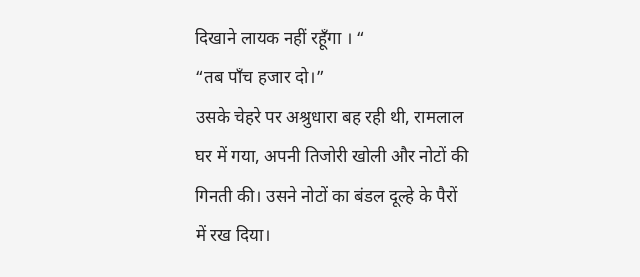दिखाने लायक नहीं रहूँगा । “
“तब पाँच हजार दो।”
उसके चेहरे पर अश्रुधारा बह रही थी, रामलाल घर में गया, अपनी तिजोरी खोली और नोटों की गिनती की। उसने नोटों का बंडल दूल्हे के पैरों में रख दिया।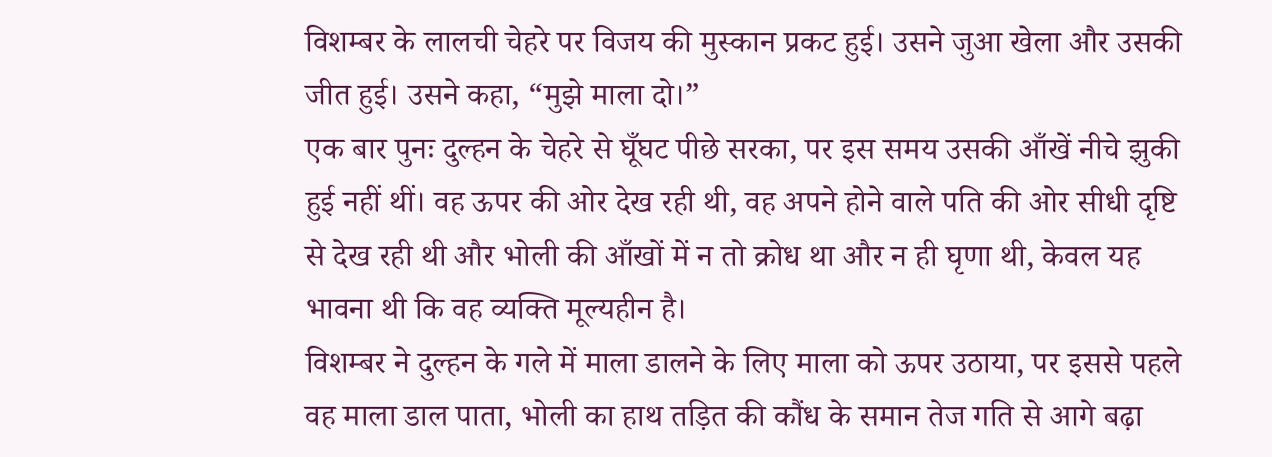विशम्बर के लालची चेहरे पर विजय की मुस्कान प्रकट हुई। उसने जुआ खेला और उसकी जीत हुई। उसने कहा, “मुझे माला दो।”
एक बार पुनः दुल्हन के चेहरे से घूँघट पीछे सरका, पर इस समय उसकी आँखें नीचे झुकी हुई नहीं थीं। वह ऊपर की ओर देख रही थी, वह अपने होने वाले पति की ओर सीधी दृष्टि से देख रही थी और भोली की आँखों में न तो क्रोध था और न ही घृणा थी, केवल यह भावना थी कि वह व्यक्ति मूल्यहीन है।
विशम्बर ने दुल्हन के गले में माला डालने के लिए माला को ऊपर उठाया, पर इससे पहले वह माला डाल पाता, भोली का हाथ तड़ित की कौंध के समान तेज गति से आगे बढ़ा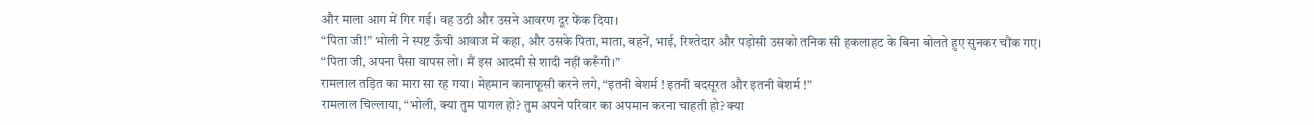और माला आग में गिर गई। वह उठी और उसने आवरण दूर फेंक दिया।
“पिता जी!” भोली ने स्पष्ट ऊँची आवाज में कहा, और उसके पिता, माता, बहनें, भाई, रिश्तेदार और पड़ोसी उसको तनिक सी हकलाहट के बिना बोलते हुए सुनकर चौंक गए।
“पिता जी, अपना पैसा वापस लो। मैं इस आदमी से शादी नहीं करूँगी।”
रामलाल तड़ित का मारा सा रह गया। मेहमान कानाफूसी करने लगे, “इतनी बेशर्म ! इतनी बदसूरत और इतनी बेशर्म !”
रामलाल चिल्लाया, “भोली, क्या तुम पागल हो? तुम अपने परिवार का अपमान करना चाहती हो? क्या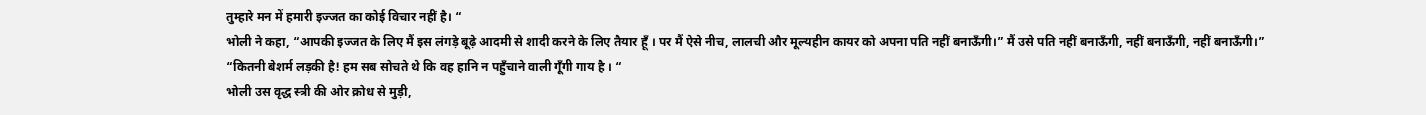तुम्हारे मन में हमारी इज्जत का कोई विचार नहीं है। “
भोली ने कहा, “आपकी इज्जत के लिए मैं इस लंगड़े बूढ़े आदमी से शादी करने के लिए तैयार हूँ । पर मैं ऐसे नीच, लालची और मूल्यहीन कायर को अपना पति नहीं बनाऊँगी।” मैं उसे पति नहीं बनाऊँगी, नहीं बनाऊँगी, नहीं बनाऊँगी।”
“कितनी बेशर्म लड़की है! हम सब सोचते थे कि वह हानि न पहुँचाने वाली गूँगी गाय है । “
भोली उस वृद्ध स्त्री की ओर क्रोध से मुड़ी,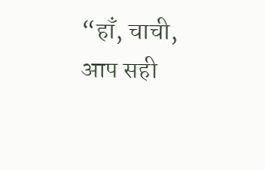“हाँ, चाची, आप सही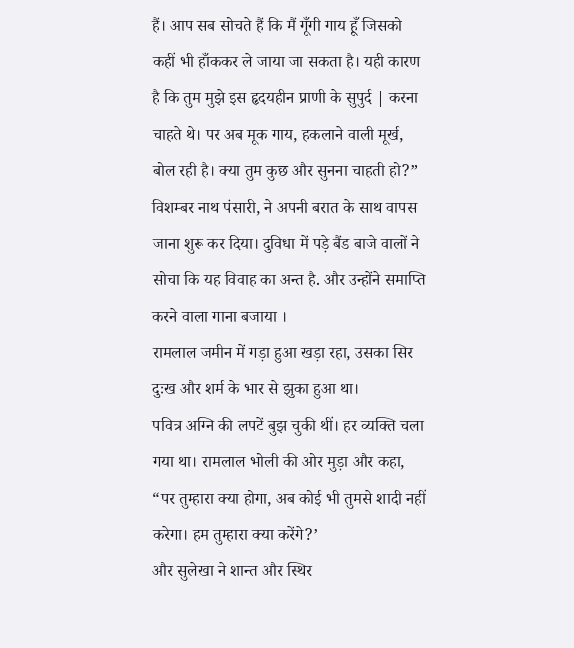हैं। आप सब सोचते हैं कि मैं गूँगी गाय हूँ जिसको कहीं भी हाँककर ले जाया जा सकता है। यही कारण है कि तुम मुझे इस हृदयहीन प्राणी के सुपुर्द | करना चाहते थे। पर अब मूक गाय, हकलाने वाली मूर्ख, बोल रही है। क्या तुम कुछ और सुनना चाहती हो?”
विशम्बर नाथ पंसारी, ने अपनी बरात के साथ वापस जाना शुरू कर दिया। दुविधा में पड़े बैंड बाजे वालों ने सोचा कि यह विवाह का अन्त है. और उन्होंने समाप्ति करने वाला गाना बजाया ।
रामलाल जमीन में गड़ा हुआ खड़ा रहा, उसका सिर दुःख और शर्म के भार से झुका हुआ था।
पवित्र अग्नि की लपटें बुझ चुकी थीं। हर व्यक्ति चला गया था। रामलाल भोली की ओर मुड़ा और कहा, “पर तुम्हारा क्या होगा, अब कोई भी तुमसे शादी नहीं करेगा। हम तुम्हारा क्या करेंगे?’
और सुलेखा ने शान्त और स्थिर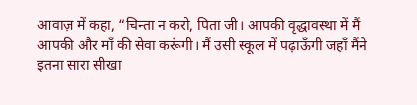आवाज़ में कहा, “चिन्ता न करो, पिता जी। आपकी वृद्धावस्था में मैं आपकी और माँ की सेवा करूंगी। मैं उसी स्कूल में पढ़ाऊँगी जहाँ मैंने इतना सारा सीखा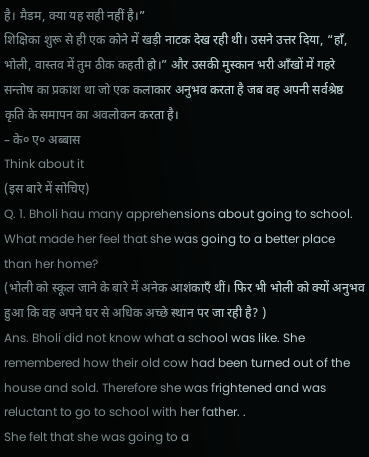है। मैडम, क्या यह सही नहीं है।”
शिक्षिका शुरू से ही एक कोने में खड़ी नाटक देख रही थी। उसने उत्तर दिया, “हाँ, भोली, वास्तव में तुम ठीक कहती हो।” और उसकी मुस्कान भरी आँखों में गहरे सन्तोष का प्रकाश था जो एक कलाकार अनुभव करता है जब वह अपनी सर्वश्रेष्ठ कृति के समापन का अवलोकन करता है।
– के० ए० अब्बास
Think about it
(इस बारे में सोचिए)
Q. 1. Bholi hau many apprehensions about going to school. What made her feel that she was going to a better place than her home?
(भोली को स्कूल जाने के बारे में अनेक आशंकाएँ थीं। फिर भी भोली को क्यों अनुभव हुआ कि वह अपने घर से अधिक अच्छे स्थान पर जा रही है? )
Ans. Bholi did not know what a school was like. She remembered how their old cow had been turned out of the house and sold. Therefore she was frightened and was reluctant to go to school with her father. .
She felt that she was going to a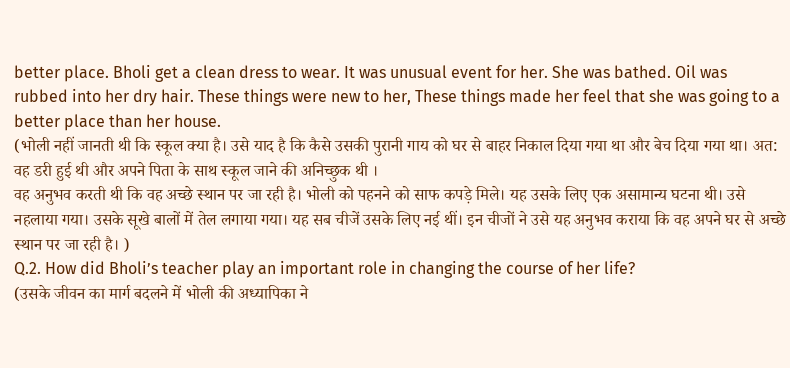better place. Bholi get a clean dress to wear. It was unusual event for her. She was bathed. Oil was rubbed into her dry hair. These things were new to her, These things made her feel that she was going to a better place than her house.
(भोली नहीं जानती थी कि स्कूल क्या है। उसे याद है कि कैसे उसकी पुरानी गाय को घर से बाहर निकाल दिया गया था और बेच दिया गया था। अत: वह डरी हुई थी और अपने पिता के साथ स्कूल जाने की अनिच्छुक थी ।
वह अनुभव करती थी कि वह अच्छे स्थान पर जा रही है। भोली को पहनने को साफ कपड़े मिले। यह उसके लिए एक असामान्य घटना थी। उसे नहलाया गया। उसके सूखे बालों में तेल लगाया गया। यह सब चीजें उसके लिए नई थीं। इन चीजों ने उसे यह अनुभव कराया कि वह अपने घर से अच्छे स्थान पर जा रही है। )
Q.2. How did Bholi’s teacher play an important role in changing the course of her life?
(उसके जीवन का मार्ग बदलने में भोली की अध्यापिका ने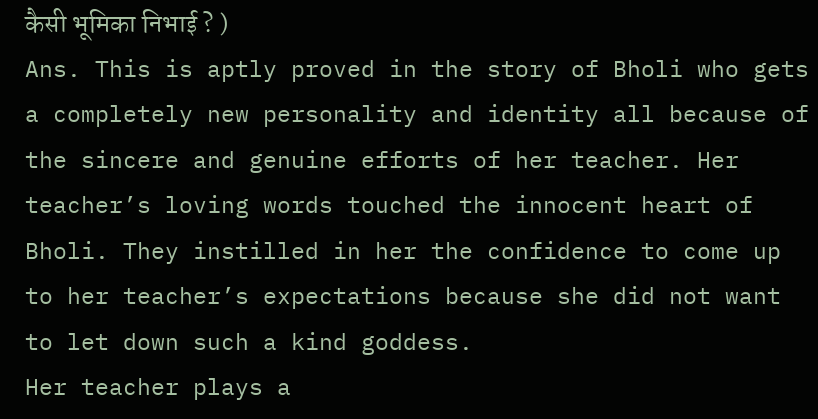कैसी भूमिका निभाई ? )
Ans. This is aptly proved in the story of Bholi who gets a completely new personality and identity all because of the sincere and genuine efforts of her teacher. Her teacher’s loving words touched the innocent heart of Bholi. They instilled in her the confidence to come up to her teacher’s expectations because she did not want to let down such a kind goddess.
Her teacher plays a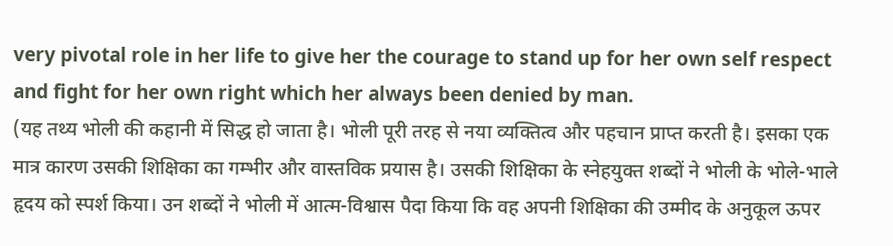very pivotal role in her life to give her the courage to stand up for her own self respect and fight for her own right which her always been denied by man.
(यह तथ्य भोली की कहानी में सिद्ध हो जाता है। भोली पूरी तरह से नया व्यक्तित्व और पहचान प्राप्त करती है। इसका एक मात्र कारण उसकी शिक्षिका का गम्भीर और वास्तविक प्रयास है। उसकी शिक्षिका के स्नेहयुक्त शब्दों ने भोली के भोले-भाले हृदय को स्पर्श किया। उन शब्दों ने भोली में आत्म-विश्वास पैदा किया कि वह अपनी शिक्षिका की उम्मीद के अनुकूल ऊपर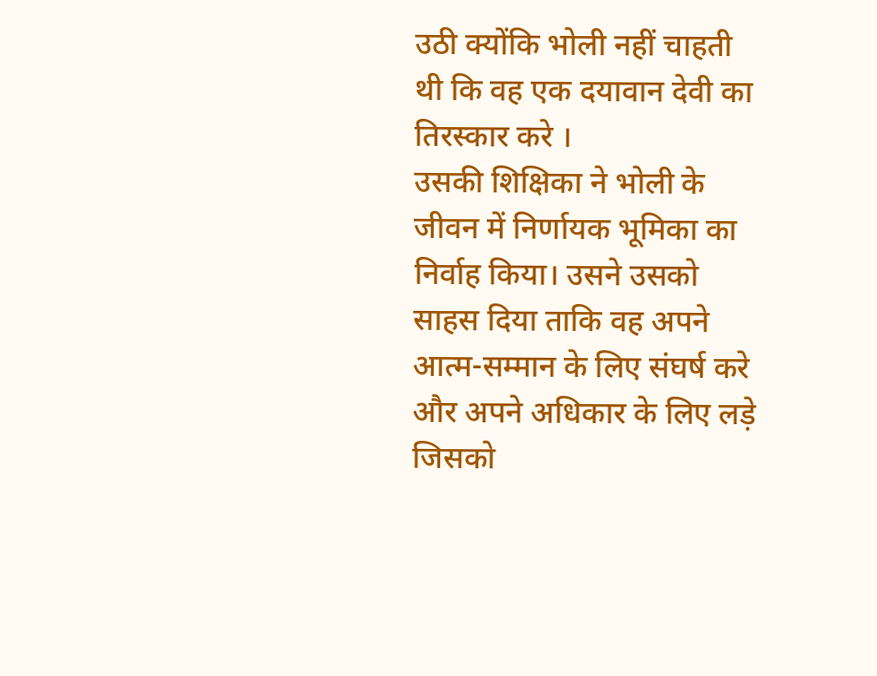उठी क्योंकि भोली नहीं चाहती थी कि वह एक दयावान देवी का तिरस्कार करे ।
उसकी शिक्षिका ने भोली के जीवन में निर्णायक भूमिका का निर्वाह किया। उसने उसको साहस दिया ताकि वह अपने आत्म-सम्मान के लिए संघर्ष करे और अपने अधिकार के लिए लड़े जिसको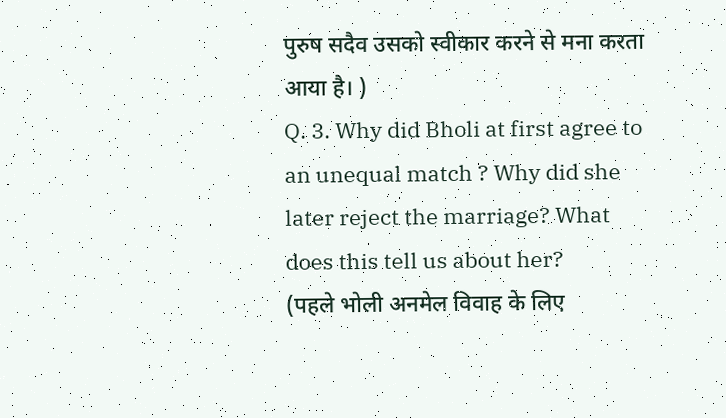पुरुष सदैव उसको स्वीकार करने से मना करता आया है। )
Q. 3. Why did Bholi at first agree to an unequal match ? Why did she later reject the marriage? What does this tell us about her?
(पहले भोली अनमेल विवाह के लिए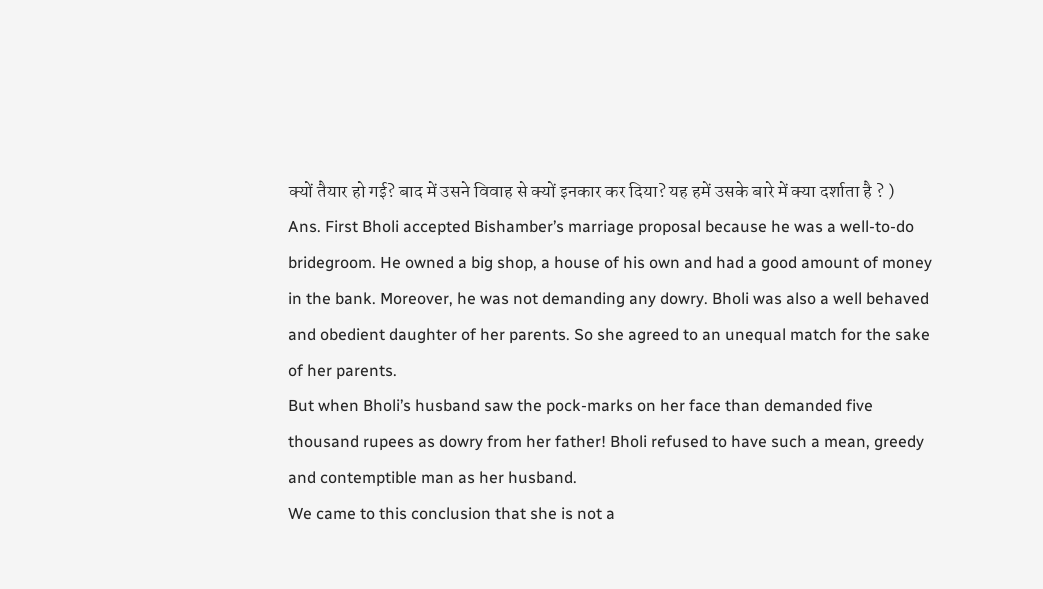क्यों तैयार हो गई? बाद में उसने विवाह से क्यों इनकार कर दिया? यह हमें उसके बारे में क्या दर्शाता है ? )
Ans. First Bholi accepted Bishamber’s marriage proposal because he was a well-to-do bridegroom. He owned a big shop, a house of his own and had a good amount of money in the bank. Moreover, he was not demanding any dowry. Bholi was also a well behaved and obedient daughter of her parents. So she agreed to an unequal match for the sake of her parents.
But when Bholi’s husband saw the pock-marks on her face than demanded five thousand rupees as dowry from her father! Bholi refused to have such a mean, greedy and contemptible man as her husband.
We came to this conclusion that she is not a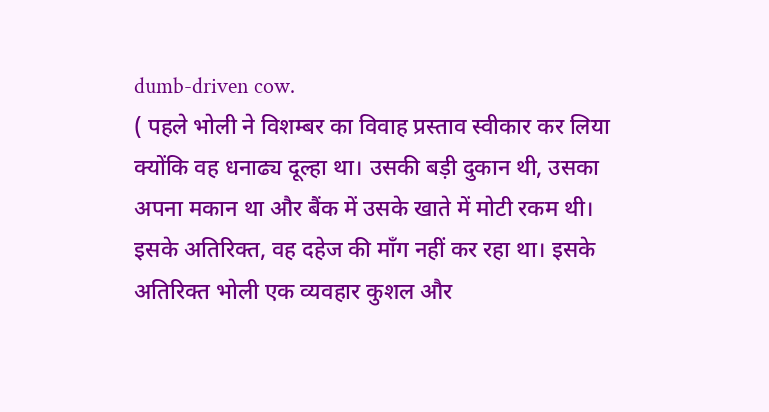dumb-driven cow.
( पहले भोली ने विशम्बर का विवाह प्रस्ताव स्वीकार कर लिया क्योंकि वह धनाढ्य दूल्हा था। उसकी बड़ी दुकान थी, उसका अपना मकान था और बैंक में उसके खाते में मोटी रकम थी। इसके अतिरिक्त, वह दहेज की माँग नहीं कर रहा था। इसके अतिरिक्त भोली एक व्यवहार कुशल और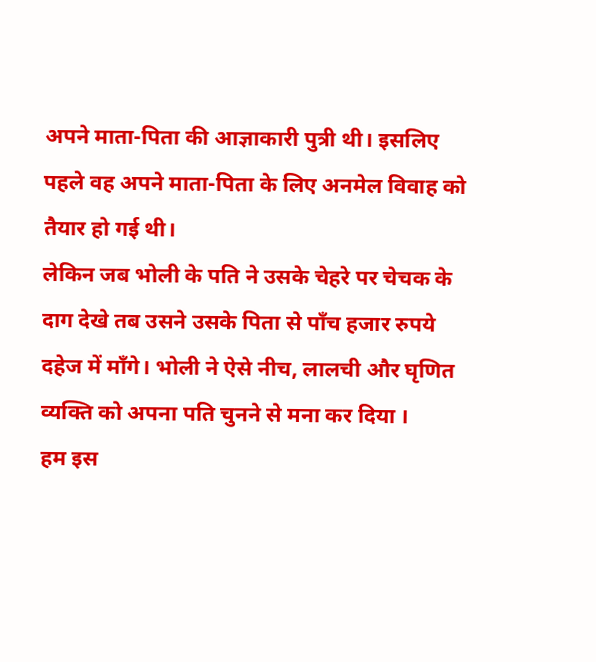अपने माता-पिता की आज्ञाकारी पुत्री थी। इसलिए पहले वह अपने माता-पिता के लिए अनमेल विवाह को तैयार हो गई थी।
लेकिन जब भोली के पति ने उसके चेहरे पर चेचक के दाग देखे तब उसने उसके पिता से पाँच हजार रुपये दहेज में माँगे। भोली ने ऐसे नीच, लालची और घृणित व्यक्ति को अपना पति चुनने से मना कर दिया ।
हम इस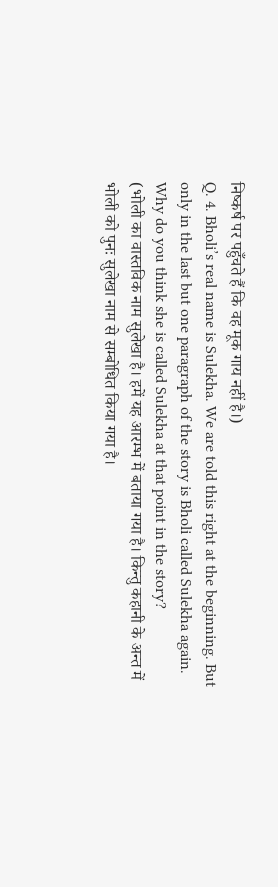निष्कर्ष पर पहुँचते हैं कि वह मूक गाय नहीं है।)
Q. 4. Bholi’s real name is Sulekha. We are told this right at the beginning. But only in the last but one paragraph of the story is Bholi called Sulekha again. Why do you think she is called Sulekha at that point in the story?
(भोली का वास्तविक नाम सुलेखा है। हमें यह आरम्भ में बताया गया है। किन्तु कहानी के अन्त में भोली को पुनः सुलेखा नाम से सम्बोधित किया गया है।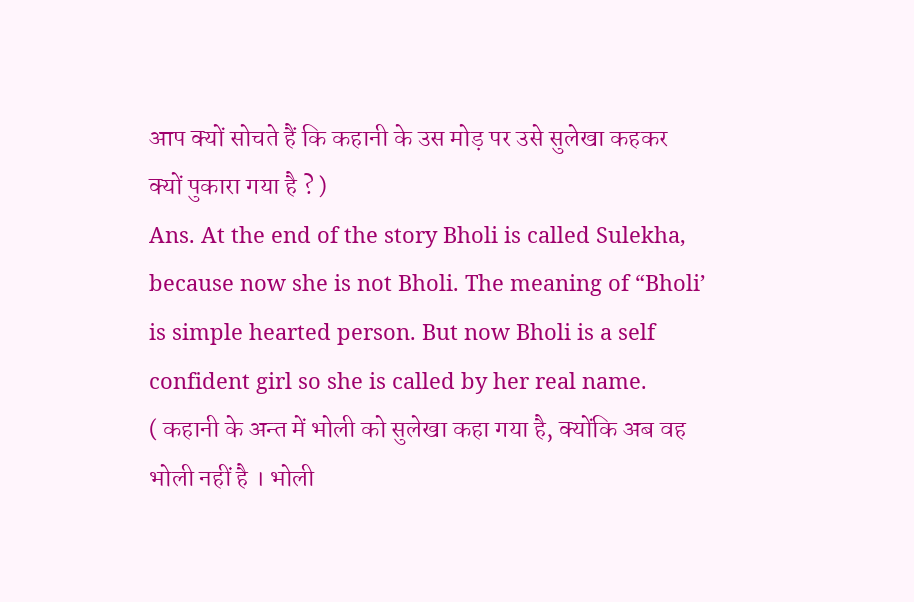आप क्यों सोचते हैं कि कहानी के उस मोड़ पर उसे सुलेखा कहकर क्यों पुकारा गया है ? )
Ans. At the end of the story Bholi is called Sulekha, because now she is not Bholi. The meaning of “Bholi’ is simple hearted person. But now Bholi is a self confident girl so she is called by her real name.
( कहानी के अन्त में भोली को सुलेखा कहा गया है, क्योंकि अब वह भोली नहीं है । भोली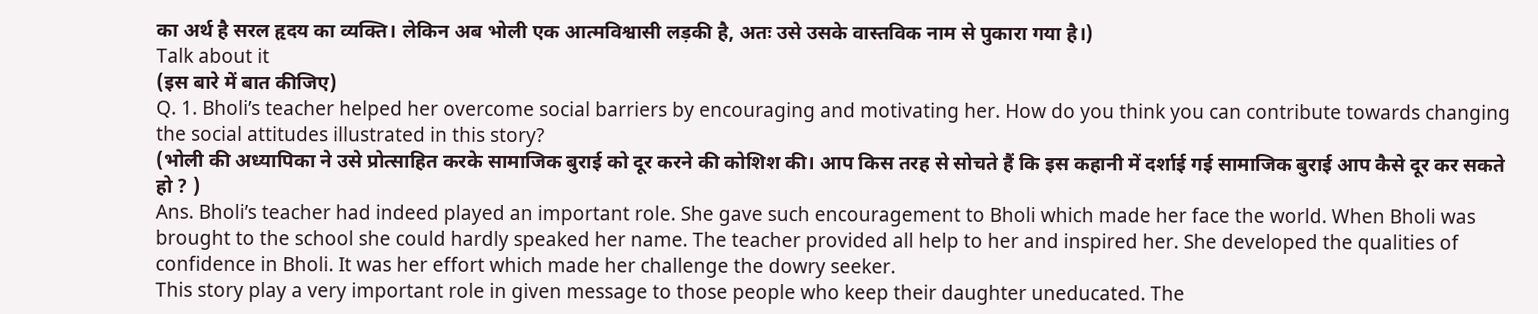का अर्थ है सरल हृदय का व्यक्ति। लेकिन अब भोली एक आत्मविश्वासी लड़की है, अतः उसे उसके वास्तविक नाम से पुकारा गया है।)
Talk about it
(इस बारे में बात कीजिए)
Q. 1. Bholi’s teacher helped her overcome social barriers by encouraging and motivating her. How do you think you can contribute towards changing the social attitudes illustrated in this story?
(भोली की अध्यापिका ने उसे प्रोत्साहित करके सामाजिक बुराई को दूर करने की कोशिश की। आप किस तरह से सोचते हैं कि इस कहानी में दर्शाई गई सामाजिक बुराई आप कैसे दूर कर सकते हो ? )
Ans. Bholi’s teacher had indeed played an important role. She gave such encouragement to Bholi which made her face the world. When Bholi was brought to the school she could hardly speaked her name. The teacher provided all help to her and inspired her. She developed the qualities of confidence in Bholi. It was her effort which made her challenge the dowry seeker.
This story play a very important role in given message to those people who keep their daughter uneducated. The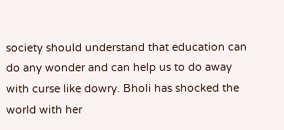society should understand that education can do any wonder and can help us to do away with curse like dowry. Bholi has shocked the world with her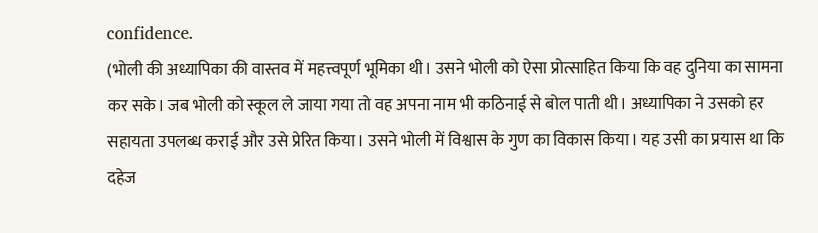confidence.
(भोली की अध्यापिका की वास्तव में महत्त्वपूर्ण भूमिका थी। उसने भोली को ऐसा प्रोत्साहित किया कि वह दुनिया का सामना कर सके। जब भोली को स्कूल ले जाया गया तो वह अपना नाम भी कठिनाई से बोल पाती थी। अध्यापिका ने उसको हर सहायता उपलब्ध कराई और उसे प्रेरित किया। उसने भोली में विश्वास के गुण का विकास किया। यह उसी का प्रयास था कि दहेज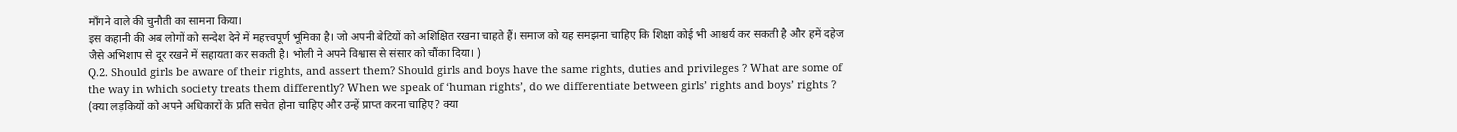माँगने वाले की चुनौती का सामना किया।
इस कहानी की अब लोगों को सन्देश देने में महत्त्वपूर्ण भूमिका है। जो अपनी बेटियों को अशिक्षित रखना चाहते हैं। समाज को यह समझना चाहिए कि शिक्षा कोई भी आश्चर्य कर सकती है और हमें दहेज जैसे अभिशाप से दूर रखने में सहायता कर सकती है। भोली ने अपने विश्वास से संसार को चौंका दिया। )
Q.2. Should girls be aware of their rights, and assert them? Should girls and boys have the same rights, duties and privileges ? What are some of the way in which society treats them differently? When we speak of ‘human rights’, do we differentiate between girls’ rights and boys’ rights ?
(क्या लड़कियों को अपने अधिकारों के प्रति सचेत होना चाहिए और उन्हें प्राप्त करना चाहिए? क्या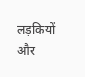लड़कियों और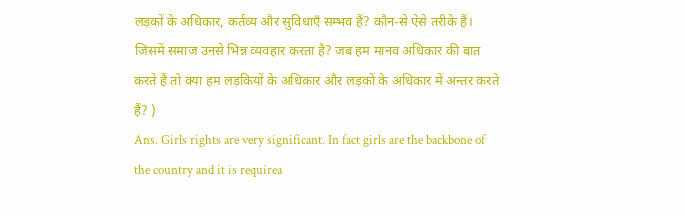लड़कों के अधिकार, कर्तव्य और सुविधाएँ सम्भव हैं? कौन-से ऐसे तरीके हैं। जिसमें समाज उनसे भिन्न व्यवहार करता है? जब हम मानव अधिकार की बात करते हैं तो क्या हम लड़कियों के अधिकार और लड़कों के अधिकार में अन्तर करते हैं? )
Ans. Girls rights are very significant. In fact girls are the backbone of the country and it is requirea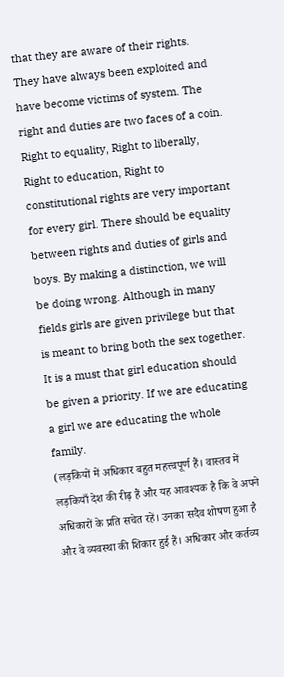that they are aware of their rights. They have always been exploited and have become victims of system. The right and duties are two faces of a coin. Right to equality, Right to liberally, Right to education, Right to constitutional rights are very important for every girl. There should be equality between rights and duties of girls and boys. By making a distinction, we will be doing wrong. Although in many fields girls are given privilege but that is meant to bring both the sex together.
It is a must that girl education should be given a priority. If we are educating a girl we are educating the whole family.
(लड़कियों में अधिकार बहुत महत्त्वपूर्ण हैं। वास्तव में लड़कियाँ देश की रीढ़ हैं और यह आवश्यक है कि वे अपने अधिकारों के प्रति सचेत रहें। उनका सदैव शोषण हुआ है और वे व्यवस्था की शिकार हुई हैं। अधिकार और कर्तव्य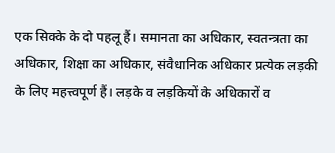एक सिक्के के दो पहलू हैं। समानता का अधिकार, स्वतन्त्रता का अधिकार, शिक्षा का अधिकार, संवैधानिक अधिकार प्रत्येक लड़की के लिए महत्त्वपूर्ण हैं। लड़के व लड़कियों के अधिकारों व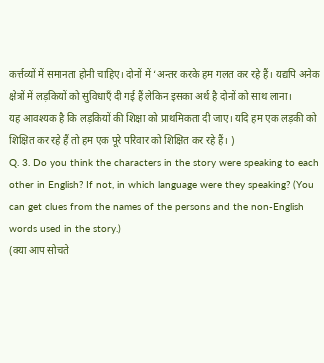कर्त्तव्यों में समानता होनी चाहिए। दोनों में ‘अन्तर करके हम गलत कर रहे हैं। यद्यपि अनेक क्षेत्रों में लड़कियों को सुविधाएँ दी गई हैं लेकिन इसका अर्थ है दोनों को साथ लाना।
यह आवश्यक है कि लड़कियों की शिक्षा को प्राथमिकता दी जाए। यदि हम एक लड़की को शिक्षित कर रहे हैं तो हम एक पूरे परिवार को शिक्षित कर रहे हैं। )
Q. 3. Do you think the characters in the story were speaking to each other in English? If not, in which language were they speaking? (You can get clues from the names of the persons and the non-English words used in the story.)
(क्या आप सोचते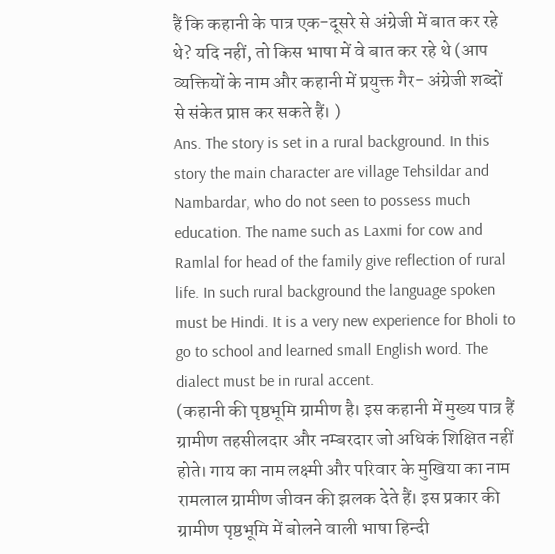हैं कि कहानी के पात्र एक-दूसरे से अंग्रेजी में बात कर रहे थे? यदि नहीं, तो किस भाषा में वे बात कर रहे थे (आप व्यक्तियों के नाम और कहानी में प्रयुक्त गैर- अंग्रेजी शब्दों से संकेत प्राप्त कर सकते हैं। )
Ans. The story is set in a rural background. In this story the main character are village Tehsildar and Nambardar, who do not seen to possess much education. The name such as Laxmi for cow and Ramlal for head of the family give reflection of rural life. In such rural background the language spoken must be Hindi. It is a very new experience for Bholi to go to school and learned small English word. The dialect must be in rural accent.
(कहानी की पृष्ठभूमि ग्रामीण है। इस कहानी में मुख्य पात्र हैं ग्रामीण तहसीलदार और नम्बरदार जो अधिकं शिक्षित नहीं होते। गाय का नाम लक्ष्मी और परिवार के मुखिया का नाम रामलाल ग्रामीण जीवन की झलक देते हैं। इस प्रकार की ग्रामीण पृष्ठभूमि में बोलने वाली भाषा हिन्दी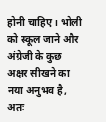होनी चाहिए। भोली को स्कूल जाने और अंग्रेजी के कुछ अक्षर सीखने का नया अनुभव है, अतः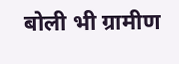बोली भी ग्रामीण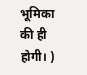भूमिका की ही होगी। )